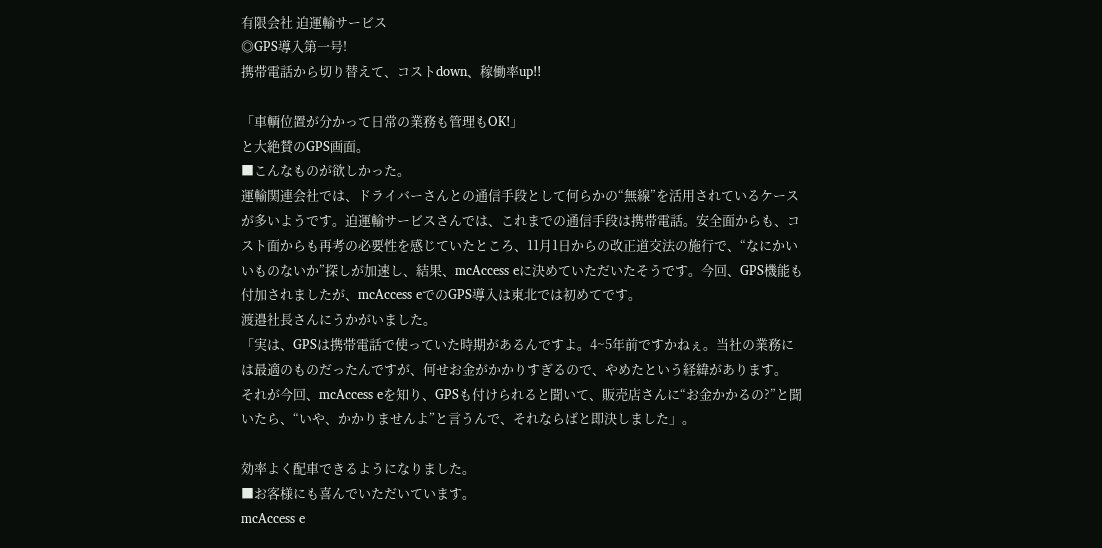有限会社 迫運輸サービス
◎GPS導入第一号!
携帯電話から切り替えて、コストdown、稼働率up!!

「車輌位置が分かって日常の業務も管理もOK!」
と大絶賛のGPS画面。
■こんなものが欲しかった。
運輸関連会社では、ドライバーさんとの通信手段として何らかの“無線”を活用されているケースが多いようです。迫運輸サービスさんでは、これまでの通信手段は携帯電話。安全面からも、コスト面からも再考の必要性を感じていたところ、11月1日からの改正道交法の施行で、“なにかいいものないか”探しが加速し、結果、mcAccess eに決めていただいたそうです。今回、GPS機能も付加されましたが、mcAccess eでのGPS導入は東北では初めてです。
渡邉社長さんにうかがいました。
「実は、GPSは携帯電話で使っていた時期があるんですよ。4~5年前ですかねぇ。当社の業務には最適のものだったんですが、何せお金がかかりすぎるので、やめたという経緯があります。
それが今回、mcAccess eを知り、GPSも付けられると聞いて、販売店さんに“お金かかるの?”と聞いたら、“いや、かかりませんよ”と言うんで、それならばと即決しました」。

効率よく配車できるようになりました。
■お客様にも喜んでいただいています。
mcAccess e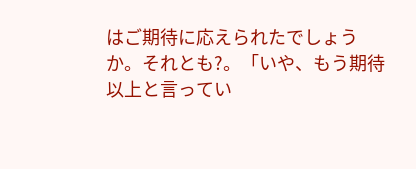はご期待に応えられたでしょうか。それとも?。「いや、もう期待以上と言ってい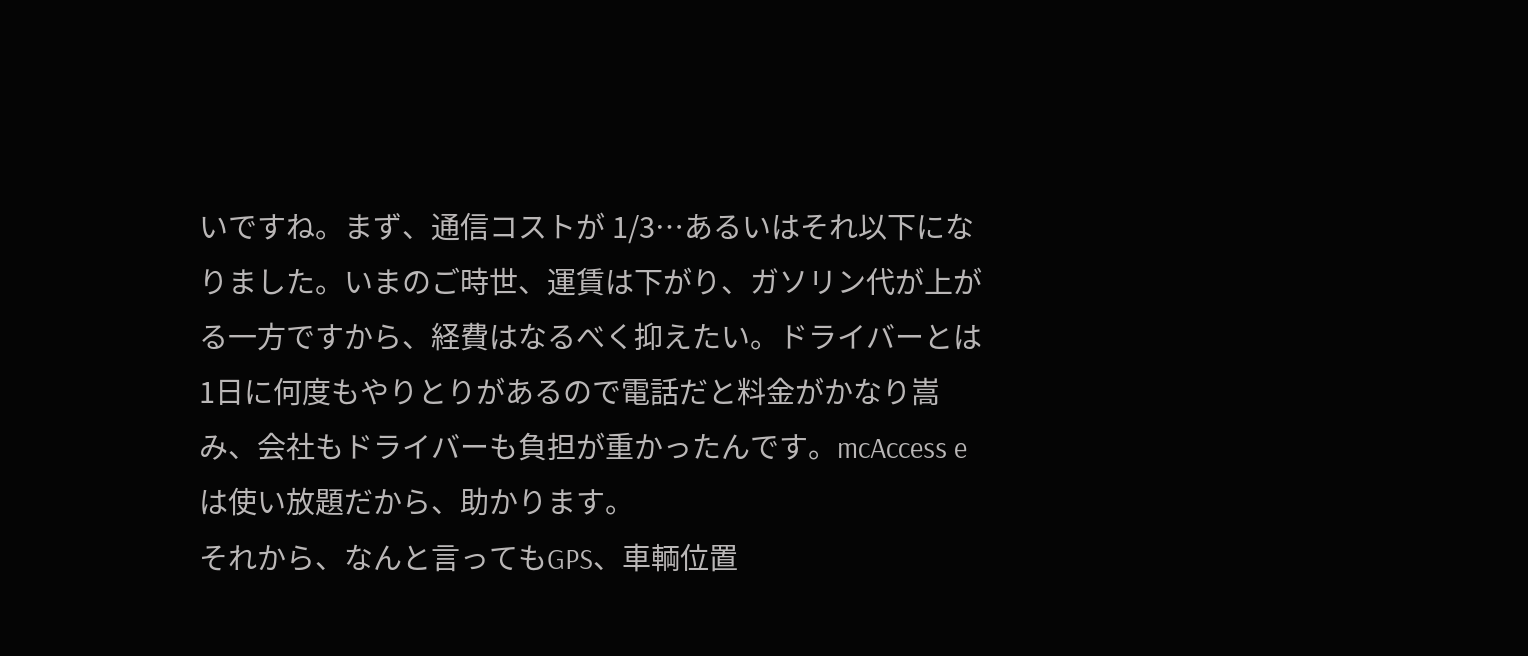いですね。まず、通信コストが 1/3…あるいはそれ以下になりました。いまのご時世、運賃は下がり、ガソリン代が上がる一方ですから、経費はなるべく抑えたい。ドライバーとは1日に何度もやりとりがあるので電話だと料金がかなり嵩み、会社もドライバーも負担が重かったんです。mcAccess eは使い放題だから、助かります。
それから、なんと言ってもGPS、車輌位置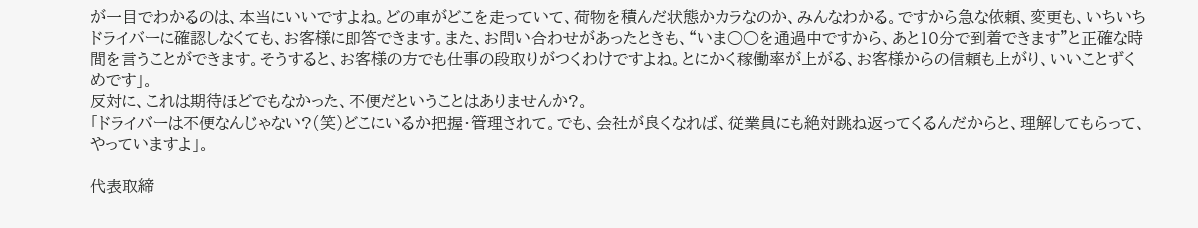が一目でわかるのは、本当にいいですよね。どの車がどこを走っていて、荷物を積んだ状態かカラなのか、みんなわかる。ですから急な依頼、変更も、いちいちドライバーに確認しなくても、お客様に即答できます。また、お問い合わせがあったときも、“いま○○を通過中ですから、あと10分で到着できます”と正確な時間を言うことができます。そうすると、お客様の方でも仕事の段取りがつくわけですよね。とにかく稼働率が上がる、お客様からの信頼も上がり、いいことずくめです」。
反対に、これは期待ほどでもなかった、不便だということはありませんか?。
「ドライバーは不便なんじゃない?(笑)どこにいるか把握・管理されて。でも、会社が良くなれば、従業員にも絶対跳ね返ってくるんだからと、理解してもらって、やっていますよ」。

代表取締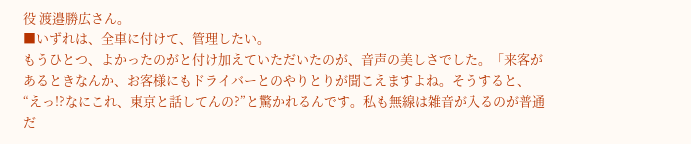役 渡邉勝広さん。
■いずれは、全車に付けて、管理したい。
もうひとつ、よかったのがと付け加えていただいたのが、音声の美しさでした。「来客があるときなんか、お客様にもドライバーとのやりとりが聞こえますよね。そうすると、“えっ!?なにこれ、東京と話してんの?”と驚かれるんです。私も無線は雑音が入るのが普通だ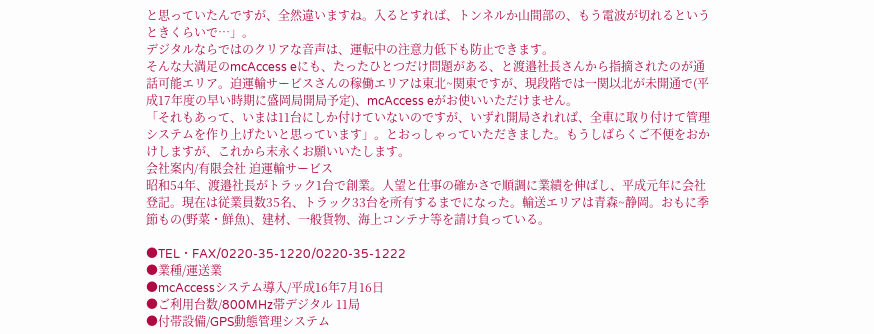と思っていたんですが、全然違いますね。入るとすれば、トンネルか山間部の、もう電波が切れるというときくらいで…」。
デジタルならではのクリアな音声は、運転中の注意力低下も防止できます。
そんな大満足のmcAccess eにも、たったひとつだけ問題がある、と渡邉社長さんから指摘されたのが通話可能エリア。迫運輸サービスさんの稼働エリアは東北~関東ですが、現段階では一関以北が未開通で(平成17年度の早い時期に盛岡局開局予定)、mcAccess eがお使いいただけません。
「それもあって、いまは11台にしか付けていないのですが、いずれ開局されれば、全車に取り付けて管理システムを作り上げたいと思っています」。とおっしゃっていただきました。もうしばらくご不便をおかけしますが、これから末永くお願いいたします。
会社案内/有限会社 迫運輸サービス
昭和54年、渡邉社長がトラック1台で創業。人望と仕事の確かさで順調に業績を伸ばし、平成元年に会社登記。現在は従業員数35名、トラック33台を所有するまでになった。輸送エリアは青森~静岡。おもに季節もの(野菜・鮮魚)、建材、一般貨物、海上コンテナ等を請け負っている。

●TEL・FAX/0220-35-1220/0220-35-1222
●業種/運送業
●mcAccessシステム導入/平成16年7月16日
●ご利用台数/800MHz帯デジタル 11局
●付帯設備/GPS動態管理システム